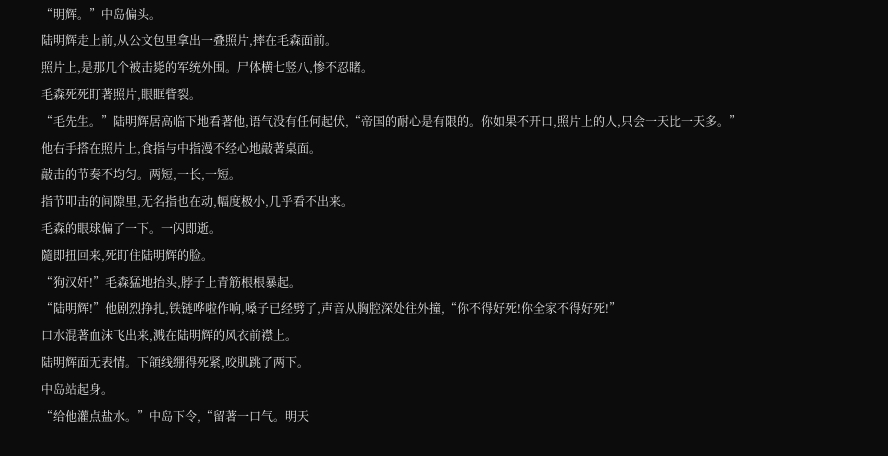“明辉。”中岛偏头。
陆明辉走上前,从公文包里拿出一叠照片,摔在毛森面前。
照片上,是那几个被击毙的军统外围。尸体横七竖八,惨不忍睹。
毛森死死盯著照片,眼眶眥裂。
“毛先生。”陆明辉居高临下地看著他,语气没有任何起伏,“帝国的耐心是有限的。你如果不开口,照片上的人,只会一天比一天多。”
他右手搭在照片上,食指与中指漫不经心地敲著桌面。
敲击的节奏不均匀。两短,一长,一短。
指节叩击的间隙里,无名指也在动,幅度极小,几乎看不出来。
毛森的眼球偏了一下。一闪即逝。
隨即扭回来,死盯住陆明辉的脸。
“狗汉奸!”毛森猛地抬头,脖子上青筋根根暴起。
“陆明辉!”他剧烈挣扎,铁链哗啦作响,嗓子已经劈了,声音从胸腔深处往外撞,“你不得好死!你全家不得好死!”
口水混著血沫飞出来,溅在陆明辉的风衣前襟上。
陆明辉面无表情。下頜线绷得死紧,咬肌跳了两下。
中岛站起身。
“给他灌点盐水。”中岛下令,“留著一口气。明天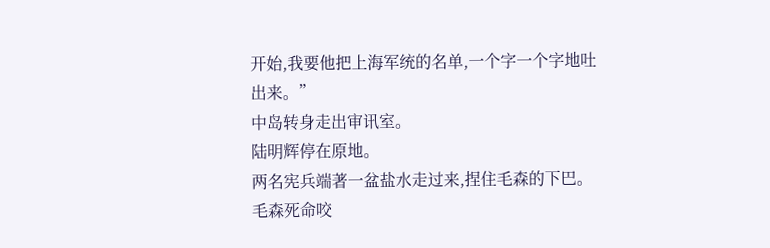开始,我要他把上海军统的名单,一个字一个字地吐出来。”
中岛转身走出审讯室。
陆明辉停在原地。
两名宪兵端著一盆盐水走过来,捏住毛森的下巴。
毛森死命咬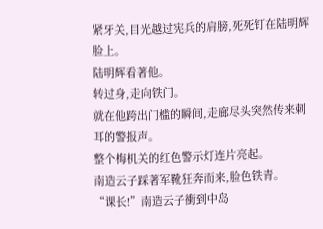紧牙关,目光越过宪兵的肩膀,死死钉在陆明辉脸上。
陆明辉看著他。
转过身,走向铁门。
就在他跨出门槛的瞬间,走廊尽头突然传来刺耳的警报声。
整个梅机关的红色警示灯连片亮起。
南造云子踩著军靴狂奔而来,脸色铁青。
“课长!”南造云子衝到中岛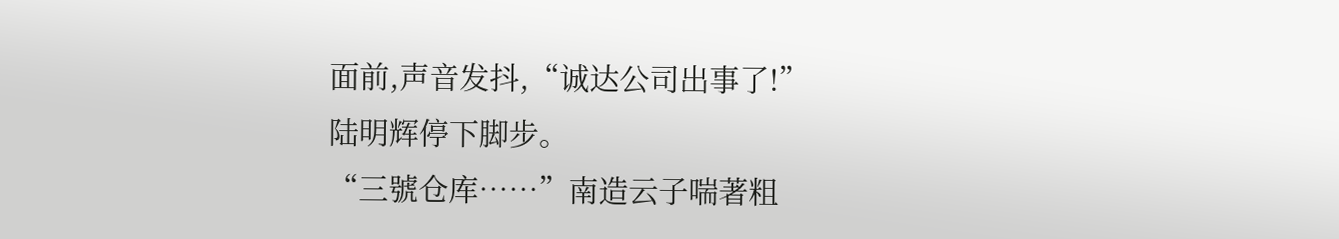面前,声音发抖,“诚达公司出事了!”
陆明辉停下脚步。
“三號仓库……”南造云子喘著粗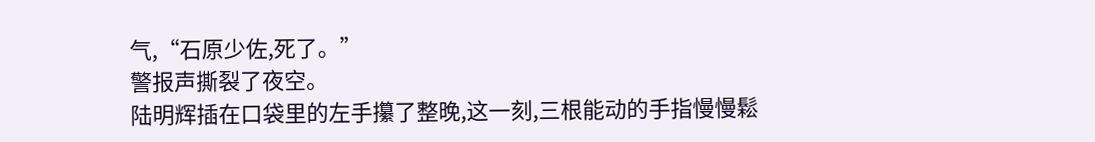气,“石原少佐,死了。”
警报声撕裂了夜空。
陆明辉插在口袋里的左手攥了整晚,这一刻,三根能动的手指慢慢鬆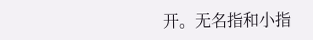开。无名指和小指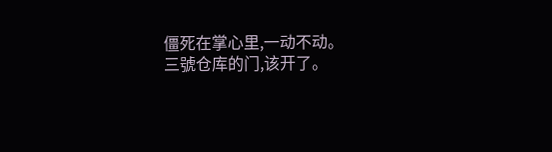僵死在掌心里,一动不动。
三號仓库的门,该开了。